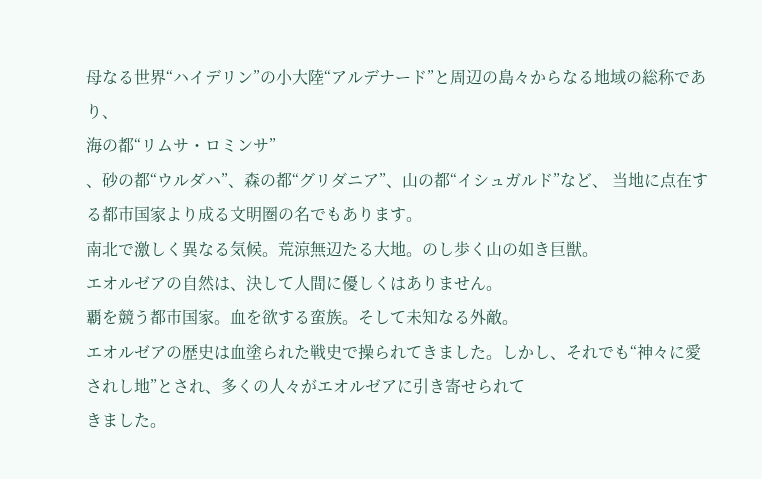母なる世界“ハイデリン”の小大陸“アルデナード”と周辺の島々からなる地域の総称であり、
海の都“リムサ・ロミンサ”
、砂の都“ウルダハ”、森の都“グリダニア”、山の都“イシュガルド”など、 当地に点在する都市国家より成る文明圏の名でもあります。
南北で激しく異なる気候。荒涼無辺たる大地。のし歩く山の如き巨獣。
エオルゼアの自然は、決して人間に優しくはありません。
覇を競う都市国家。血を欲する蛮族。そして未知なる外敵。
エオルゼアの歴史は血塗られた戦史で操られてきました。しかし、それでも“神々に愛されし地”とされ、多くの人々がエオルゼアに引き寄せられて
きました。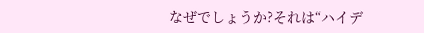なぜでしょうか?それは“ハイデ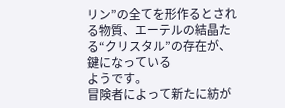リン”の全てを形作るとされる物質、エーテルの結晶たる“クリスタル”の存在が、鍵になっている
ようです。
冒険者によって新たに紡が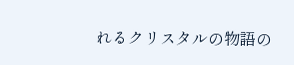れるクリスタルの物語の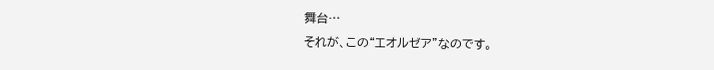舞台…
それが、この“エオルゼア”なのです。